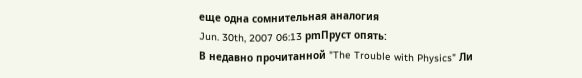еще одна сомнительная аналогия
Jun. 30th, 2007 06:13 pmПруст опять:
В недавно прочитанной "The Trouble with Physics" Ли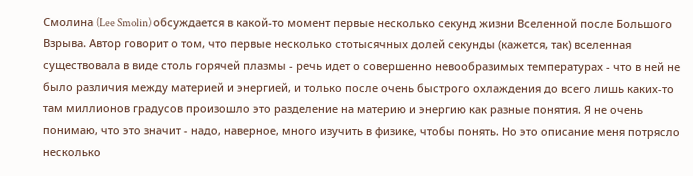Смолина (Lee Smolin) обсуждается в какой-то момент первые несколько секунд жизни Вселенной после Большого Взрыва. Автор говорит о том, что первые несколько стотысячных долей секунды (кажется, так) вселенная существовала в виде столь горячей плазмы - речь идет о совершенно невообразимых температурах - что в ней не было различия между материей и энергией, и только после очень быстрого охлаждения до всего лишь каких-то там миллионов градусов произошло это разделение на материю и энергию как разные понятия. Я не очень понимаю, что это значит - надо, наверное, много изучить в физике, чтобы понять. Но это описание меня потрясло несколько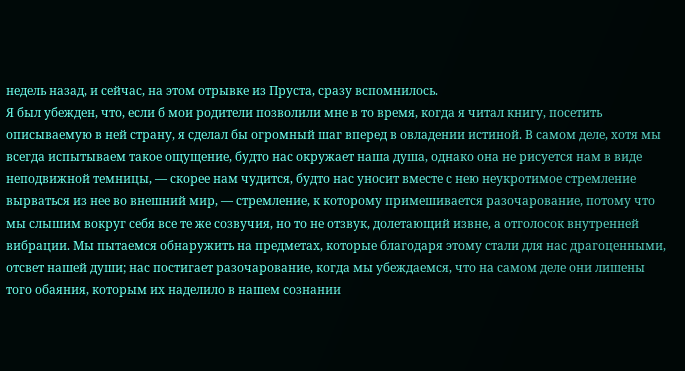недель назад, и сейчас, на этом отрывке из Пруста, сразу вспомнилось.
Я был убежден, что, если б мои родители позволили мне в то время, когда я читал книгу, посетить описываемую в ней страну, я сделал бы огромный шаг вперед в овладении истиной. В самом деле, хотя мы всегда испытываем такое ощущение, будто нас окружает наша душа, однако она не рисуется нам в виде неподвижной темницы, — скорее нам чудится, будто нас уносит вместе с нею неукротимое стремление вырваться из нее во внешний мир, — стремление, к которому примешивается разочарование, потому что мы слышим вокруг себя все те же созвучия, но то не отзвук, долетающий извне, а отголосок внутренней вибрации. Мы пытаемся обнаружить на предметах, которые благодаря этому стали для нас драгоценными, отсвет нашей души; нас постигает разочарование, когда мы убеждаемся, что на самом деле они лишены того обаяния, которым их наделило в нашем сознании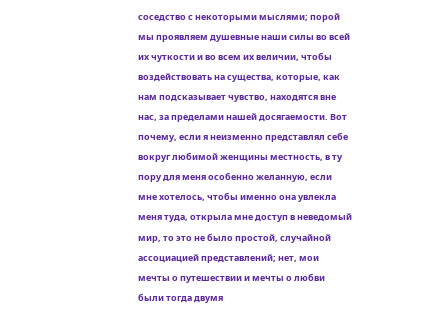соседство с некоторыми мыслями; порой мы проявляем душевные наши силы во всей их чуткости и во всем их величии, чтобы воздействовать на существа, которые, как нам подсказывает чувство, находятся вне нас, за пределами нашей досягаемости. Вот почему, если я неизменно представлял себе вокруг любимой женщины местность, в ту пору для меня особенно желанную, если мне хотелось, чтобы именно она увлекла меня туда, открыла мне доступ в неведомый мир, то это не было простой, случайной ассоциацией представлений; нет, мои мечты о путешествии и мечты о любви были тогда двумя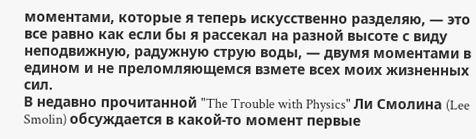моментами, которые я теперь искусственно разделяю, — это все равно как если бы я рассекал на разной высоте с виду неподвижную, радужную струю воды, — двумя моментами в едином и не преломляющемся взмете всех моих жизненных сил.
В недавно прочитанной "The Trouble with Physics" Ли Смолина (Lee Smolin) обсуждается в какой-то момент первые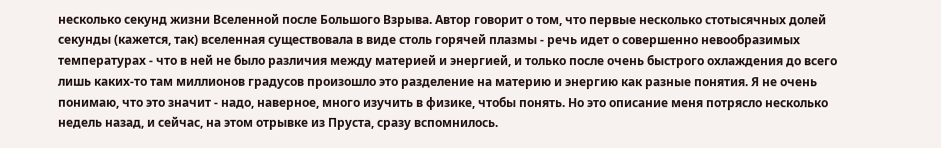несколько секунд жизни Вселенной после Большого Взрыва. Автор говорит о том, что первые несколько стотысячных долей секунды (кажется, так) вселенная существовала в виде столь горячей плазмы - речь идет о совершенно невообразимых температурах - что в ней не было различия между материей и энергией, и только после очень быстрого охлаждения до всего лишь каких-то там миллионов градусов произошло это разделение на материю и энергию как разные понятия. Я не очень понимаю, что это значит - надо, наверное, много изучить в физике, чтобы понять. Но это описание меня потрясло несколько недель назад, и сейчас, на этом отрывке из Пруста, сразу вспомнилось.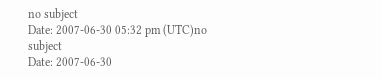no subject
Date: 2007-06-30 05:32 pm (UTC)no subject
Date: 2007-06-30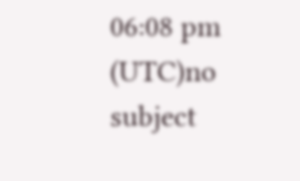06:08 pm (UTC)no subject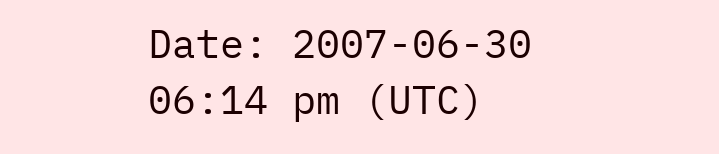Date: 2007-06-30 06:14 pm (UTC)